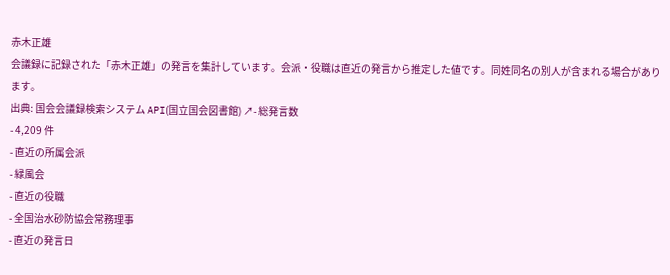赤木正雄
会議録に記録された「赤木正雄」の発言を集計しています。会派・役職は直近の発言から推定した値です。同姓同名の別人が含まれる場合があります。
出典: 国会会議録検索システム API(国立国会図書館) ↗- 総発言数
- 4,209 件
- 直近の所属会派
- 緑風会
- 直近の役職
- 全国治水砂防協会常務理事
- 直近の発言日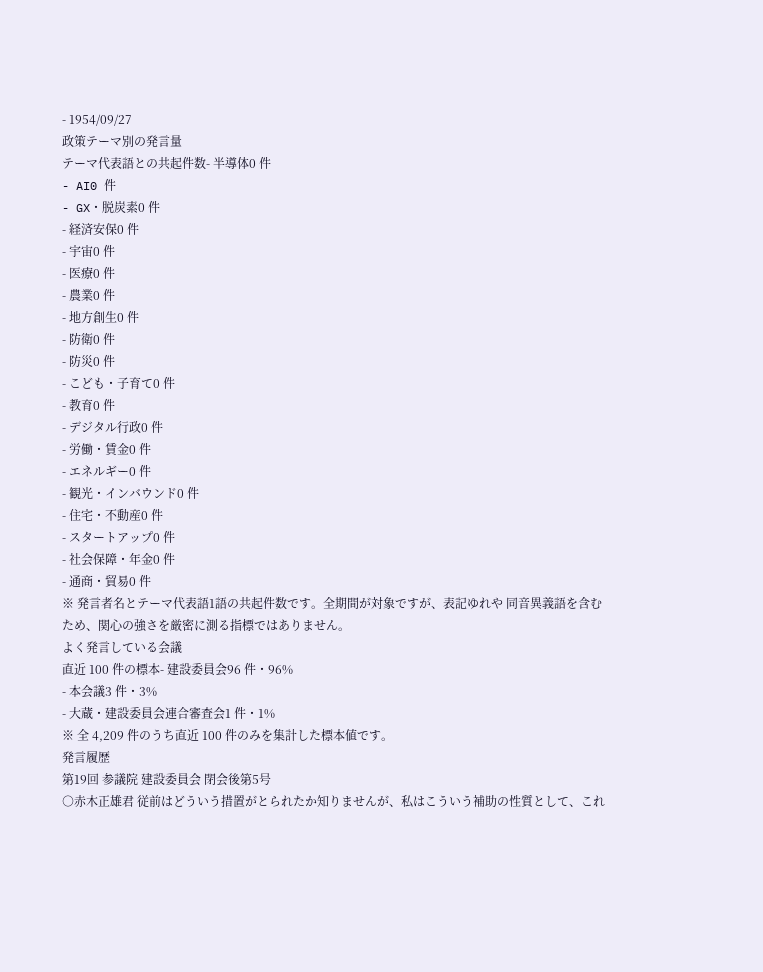- 1954/09/27
政策テーマ別の発言量
テーマ代表語との共起件数- 半導体0 件
- AI0 件
- GX・脱炭素0 件
- 経済安保0 件
- 宇宙0 件
- 医療0 件
- 農業0 件
- 地方創生0 件
- 防衛0 件
- 防災0 件
- こども・子育て0 件
- 教育0 件
- デジタル行政0 件
- 労働・賃金0 件
- エネルギー0 件
- 観光・インバウンド0 件
- 住宅・不動産0 件
- スタートアップ0 件
- 社会保障・年金0 件
- 通商・貿易0 件
※ 発言者名とテーマ代表語1語の共起件数です。全期間が対象ですが、表記ゆれや 同音異義語を含むため、関心の強さを厳密に測る指標ではありません。
よく発言している会議
直近 100 件の標本- 建設委員会96 件・96%
- 本会議3 件・3%
- 大蔵・建設委員会連合審査会1 件・1%
※ 全 4,209 件のうち直近 100 件のみを集計した標本値です。
発言履歴
第19回 参議院 建設委員会 閉会後第5号
○赤木正雄君 従前はどういう措置がとられたか知りませんが、私はこういう補助の性質として、これ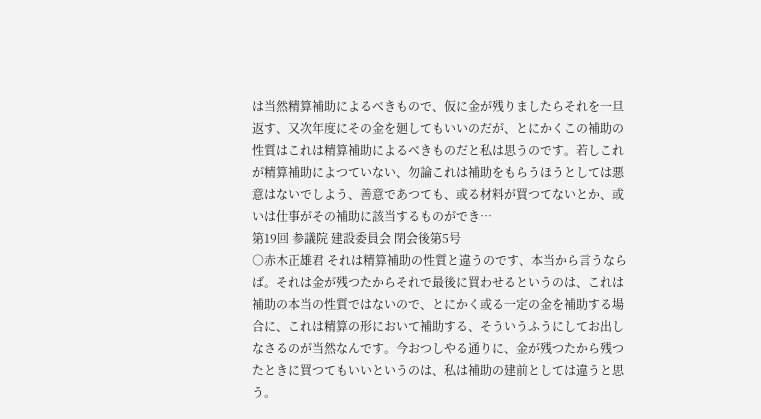は当然精算補助によるべきもので、仮に金が残りましたらそれを一旦返す、又次年度にその金を廻してもいいのだが、とにかくこの補助の性質はこれは精算補助によるべきものだと私は思うのです。若しこれが精算補助によつていない、勿論これは補助をもらうほうとしては悪意はないでしよう、善意であつても、或る材料が買つてないとか、或いは仕事がその補助に該当するものができ…
第19回 参議院 建設委員会 閉会後第5号
○赤木正雄君 それは精算補助の性質と違うのです、本当から言うならば。それは金が残つたからそれで最後に買わせるというのは、これは補助の本当の性質ではないので、とにかく或る一定の金を補助する場合に、これは精算の形において補助する、そういうふうにしてお出しなさるのが当然なんです。今おつしやる通りに、金が残つたから残つたときに買つてもいいというのは、私は補助の建前としては違うと思う。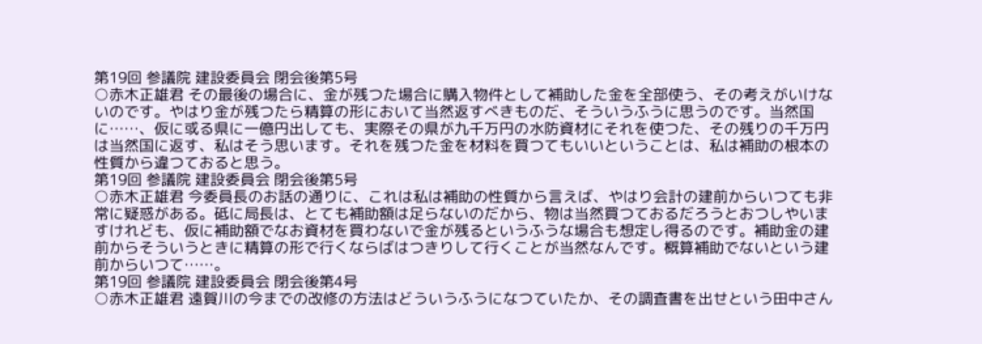第19回 参議院 建設委員会 閉会後第5号
○赤木正雄君 その最後の場合に、金が残つた場合に購入物件として補助した金を全部使う、その考えがいけないのです。やはり金が残つたら精算の形において当然返すべきものだ、そういうふうに思うのです。当然国に……、仮に或る県に一億円出しても、実際その県が九千万円の水防資材にそれを使つた、その残りの千万円は当然国に返す、私はそう思います。それを残つた金を材料を買つてもいいということは、私は補助の根本の性質から違つておると思う。
第19回 参議院 建設委員会 閉会後第5号
○赤木正雄君 今委員長のお話の通りに、これは私は補助の性質から言えば、やはり会計の建前からいつても非常に疑惑がある。砥に局長は、とても補助額は足らないのだから、物は当然買つておるだろうとおつしやいますけれども、仮に補助額でなお資材を買わないで金が残るというふうな場合も想定し得るのです。補助金の建前からそういうときに精算の形で行くならばはつきりして行くことが当然なんです。概算補助でないという建前からいつて……。
第19回 参議院 建設委員会 閉会後第4号
○赤木正雄君 遠賀川の今までの改修の方法はどういうふうになつていたか、その調査書を出せという田中さん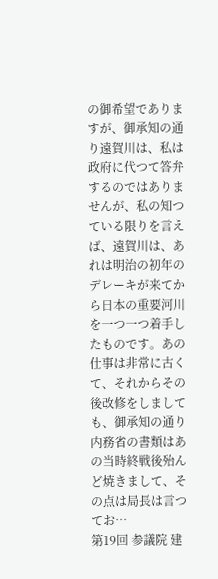の御希望でありますが、御承知の通り遠賀川は、私は政府に代つて答弁するのではありませんが、私の知つている限りを言えば、遠賀川は、あれは明治の初年のデレーキが来てから日本の重要河川を一つ一つ着手したものです。あの仕事は非常に古くて、それからその後改修をしましても、御承知の通り内務省の書類はあの当時終戦後殆んど焼きまして、その点は局長は言つてお…
第19回 参議院 建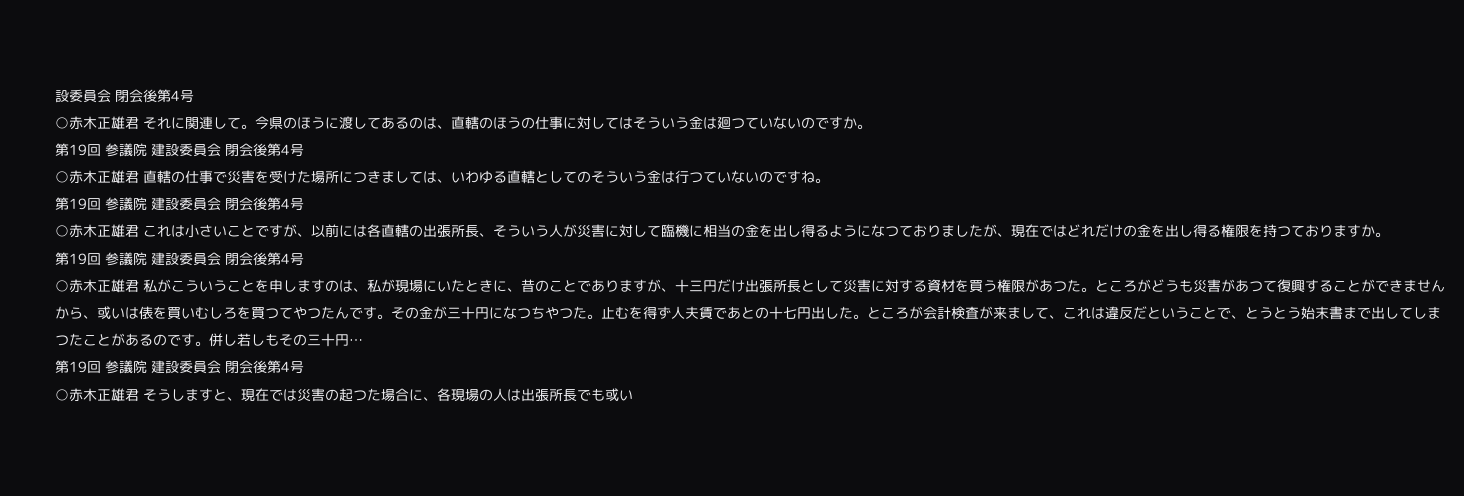設委員会 閉会後第4号
○赤木正雄君 それに関連して。今県のほうに渡してあるのは、直轄のほうの仕事に対してはそういう金は廻つていないのですか。
第19回 参議院 建設委員会 閉会後第4号
○赤木正雄君 直轄の仕事で災害を受けた場所につきましては、いわゆる直轄としてのそういう金は行つていないのですね。
第19回 参議院 建設委員会 閉会後第4号
○赤木正雄君 これは小さいことですが、以前には各直轄の出張所長、そういう人が災害に対して臨機に相当の金を出し得るようになつておりましたが、現在ではどれだけの金を出し得る権限を持つておりますか。
第19回 参議院 建設委員会 閉会後第4号
○赤木正雄君 私がこういうことを申しますのは、私が現場にいたときに、昔のことでありますが、十三円だけ出張所長として災害に対する資材を買う権限があつた。ところがどうも災害があつて復興することができませんから、或いは俵を買いむしろを買つてやつたんです。その金が三十円になつちやつた。止むを得ず人夫賃であとの十七円出した。ところが会計検査が来まして、これは違反だということで、とうとう始末書まで出してしまつたことがあるのです。併し若しもその三十円…
第19回 参議院 建設委員会 閉会後第4号
○赤木正雄君 そうしますと、現在では災害の起つた場合に、各現場の人は出張所長でも或い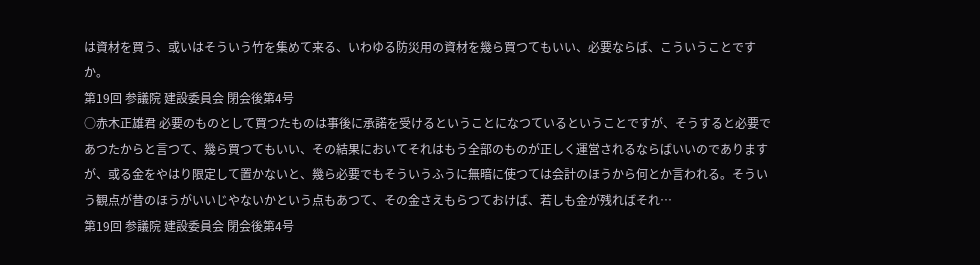は資材を買う、或いはそういう竹を集めて来る、いわゆる防災用の資材を幾ら買つてもいい、必要ならば、こういうことですか。
第19回 参議院 建設委員会 閉会後第4号
○赤木正雄君 必要のものとして買つたものは事後に承諾を受けるということになつているということですが、そうすると必要であつたからと言つて、幾ら買つてもいい、その結果においてそれはもう全部のものが正しく運営されるならばいいのでありますが、或る金をやはり限定して置かないと、幾ら必要でもそういうふうに無暗に使つては会計のほうから何とか言われる。そういう観点が昔のほうがいいじやないかという点もあつて、その金さえもらつておけば、若しも金が残ればそれ…
第19回 参議院 建設委員会 閉会後第4号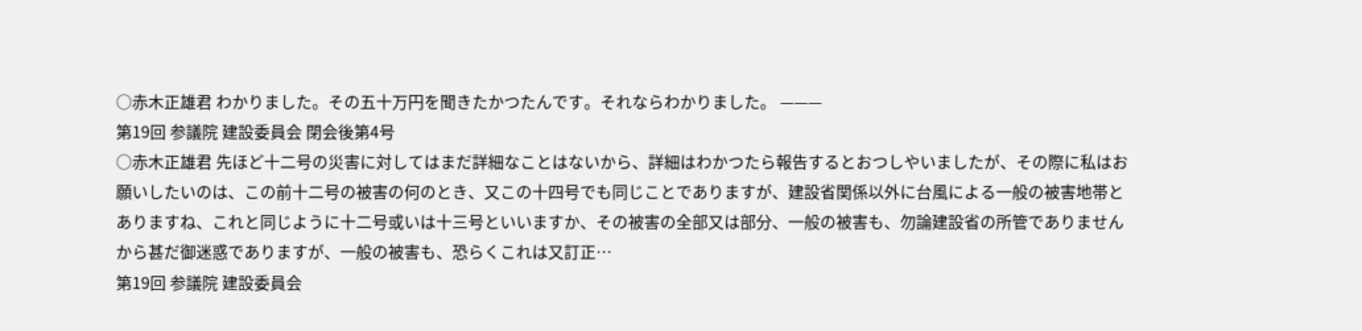○赤木正雄君 わかりました。その五十万円を聞きたかつたんです。それならわかりました。 ———
第19回 参議院 建設委員会 閉会後第4号
○赤木正雄君 先ほど十二号の災害に対してはまだ詳細なことはないから、詳細はわかつたら報告するとおつしやいましたが、その際に私はお願いしたいのは、この前十二号の被害の何のとき、又この十四号でも同じことでありますが、建設省関係以外に台風による一般の被害地帯とありますね、これと同じように十二号或いは十三号といいますか、その被害の全部又は部分、一般の被害も、勿論建設省の所管でありませんから甚だ御迷惑でありますが、一般の被害も、恐らくこれは又訂正…
第19回 参議院 建設委員会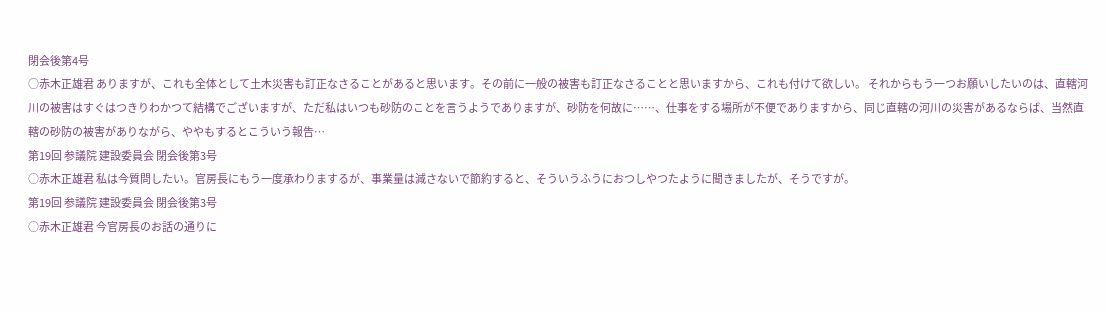閉会後第4号
○赤木正雄君 ありますが、これも全体として土木災害も訂正なさることがあると思います。その前に一般の被害も訂正なさることと思いますから、これも付けて欲しい。 それからもう一つお願いしたいのは、直轄河川の被害はすぐはつきりわかつて結構でございますが、ただ私はいつも砂防のことを言うようでありますが、砂防を何故に……、仕事をする場所が不便でありますから、同じ直轄の河川の災害があるならば、当然直轄の砂防の被害がありながら、ややもするとこういう報告…
第19回 参議院 建設委員会 閉会後第3号
○赤木正雄君 私は今質問したい。官房長にもう一度承わりまするが、事業量は減さないで節約すると、そういうふうにおつしやつたように聞きましたが、そうですが。
第19回 参議院 建設委員会 閉会後第3号
○赤木正雄君 今官房長のお話の通りに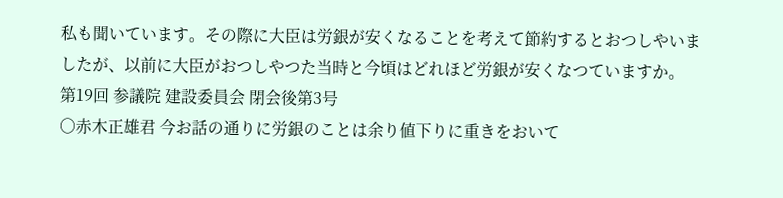私も聞いています。その際に大臣は労銀が安くなることを考えて節約するとおつしやいましたが、以前に大臣がおつしやつた当時と今頃はどれほど労銀が安くなつていますか。
第19回 参議院 建設委員会 閉会後第3号
○赤木正雄君 今お話の通りに労銀のことは余り値下りに重きをおいて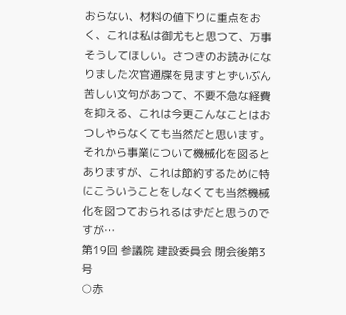おらない、材料の値下りに重点をおく、これは私は御尤もと思つて、万事そうしてほしい。さつきのお読みになりました次官通牒を見ますとずいぶん苦しい文句があつて、不要不急な経費を抑える、これは今更こんなことはおつしやらなくても当然だと思います。それから事業について機械化を図るとありますが、これは節約するために特にこういうことをしなくても当然機械化を図つておられるはずだと思うのですが…
第19回 参議院 建設委員会 閉会後第3号
○赤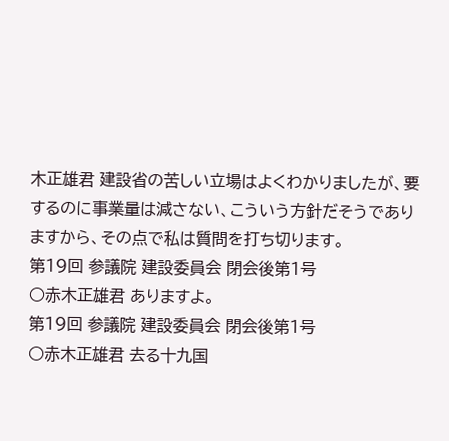木正雄君 建設省の苦しい立場はよくわかりましたが、要するのに事業量は減さない、こういう方針だそうでありますから、その点で私は質問を打ち切ります。
第19回 参議院 建設委員会 閉会後第1号
○赤木正雄君 ありますよ。
第19回 参議院 建設委員会 閉会後第1号
○赤木正雄君 去る十九国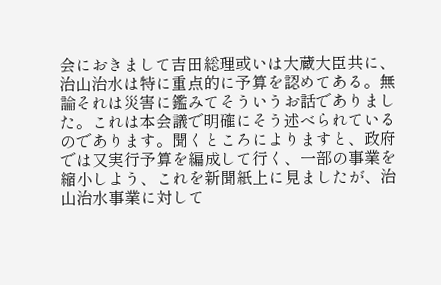会におきまして吉田総理或いは大蔵大臣共に、治山治水は特に重点的に予算を認めてある。無論それは災害に鑑みてそういうお話でありました。これは本会議で明確にそう述べられているのであります。聞くところによりますと、政府では又実行予算を編成して行く、一部の事業を縮小しよう、これを新聞紙上に見ましたが、治山治水事業に対して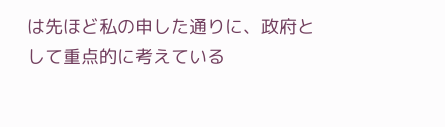は先ほど私の申した通りに、政府として重点的に考えている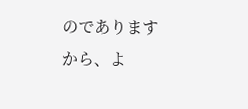のでありますから、よ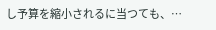し予算を縮小されるに当つても、…